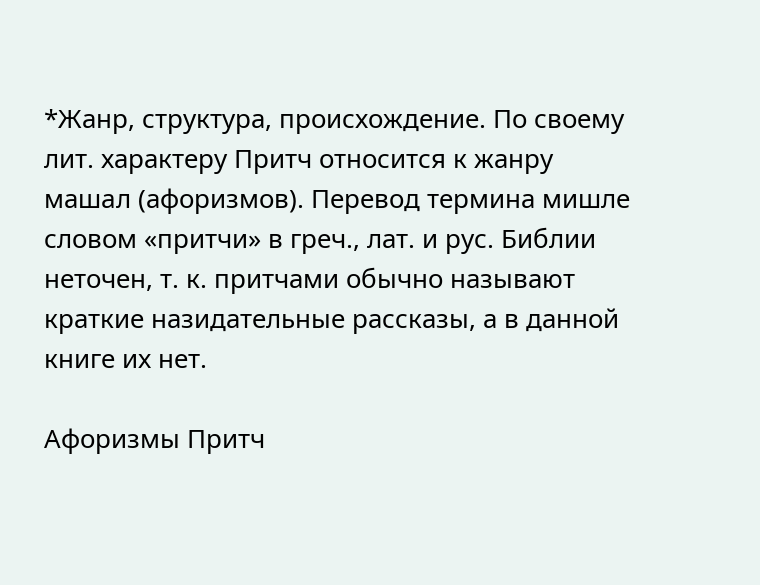*Жанр, структура, происхождение. По своему лит. характеру Притч относится к жанру машaл (афоризмов). Перевод термина мишле словом «притчи» в греч., лат. и рус. Библии неточен, т. к. притчами обычно называют краткие назидательные рассказы, а в данной книге их нет.

Афоризмы Притч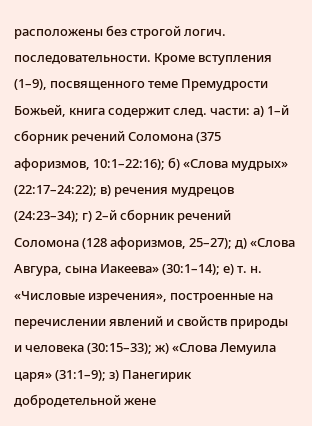расположены без строгой логич. последовательности. Кроме вступления (1–9), посвященного теме Премудрости Божьей, книга содержит след. части: а) 1–й сборник речений Соломона (375 афоризмов, 10:1–22:16); б) «Слова мудрых» (22:17–24:22); в) речения мудрецов (24:23–34); г) 2–й сборник речений Соломона (128 афоризмов, 25–27); д) «Слова Авгура, сына Иакеева» (30:1–14); е) т. н. «Числовые изречения», построенные на перечислении явлений и свойств природы и человека (30:15–33); ж) «Слова Лемуила царя» (31:1–9); з) Панегирик добродетельной жене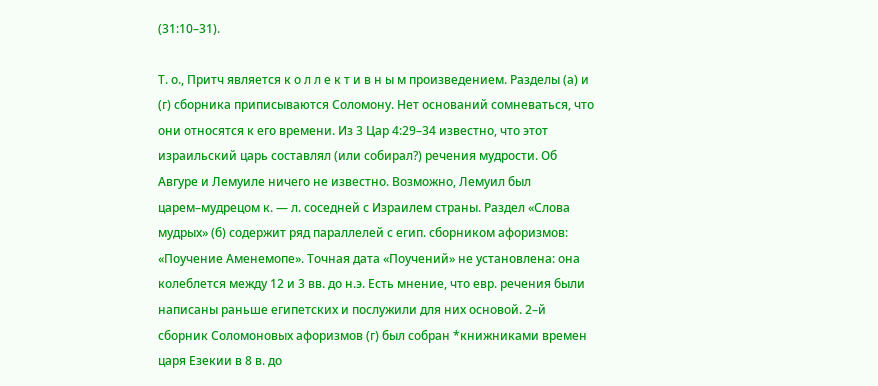(31:10–31).

Т. о., Притч является к о л л е к т и в н ы м произведением. Разделы (а) и (г) сборника приписываются Соломону. Нет оснований сомневаться, что они относятся к его времени. Из 3 Цар 4:29–34 известно, что этот израильский царь составлял (или собирал?) речения мудрости. Об Авгуре и Лемуиле ничего не известно. Возможно, Лемуил был царем–мудрецом к. — л. соседней с Израилем страны. Раздел «Слова мудрых» (б) содержит ряд параллелей с егип. сборником афоризмов: «Поучение Аменемопе». Точная дата «Поучений» не установлена: она колеблется между 12 и 3 вв. до н.э. Есть мнение, что евр. речения были написаны раньше египетских и послужили для них основой. 2–й сборник Соломоновых афоризмов (г) был собран *книжниками времен царя Езекии в 8 в. до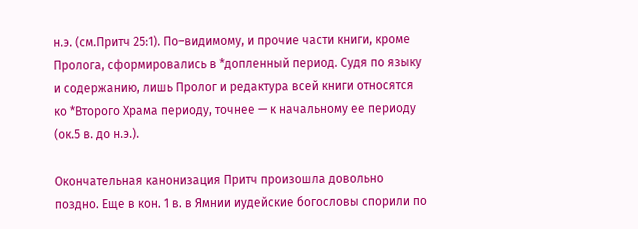н.э. (см.Притч 25:1). По–видимому, и прочие части книги, кроме Пролога, сформировались в *допленный период. Судя по языку и содержанию, лишь Пролог и редактура всей книги относятся ко *Второго Храма периоду, точнее — к начальному ее периоду (ок.5 в. до н.э.).

Окончательная канонизация Притч произошла довольно поздно. Еще в кон. 1 в. в Ямнии иудейские богословы спорили по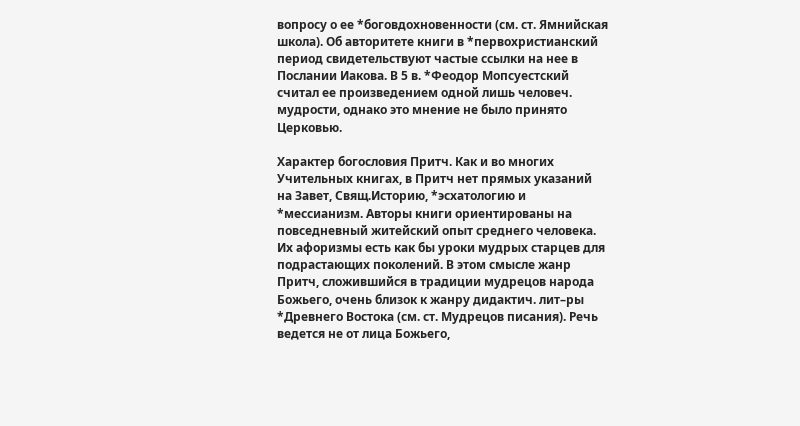вопросу о ее *боговдохновенности (см. ст. Ямнийская школа). Об авторитете книги в *первохристианский период свидетельствуют частые ссылки на нее в Послании Иакова. В 5 в. *Феодор Мопсуестский считал ее произведением одной лишь человеч. мудрости, однако это мнение не было принято Церковью.

Характер богословия Притч. Как и во многих Учительных книгах, в Притч нет прямых указаний на Завет, Свящ.Историю, *эсхатологию и *мессианизм. Авторы книги ориентированы на повседневный житейский опыт среднего человека. Их афоризмы есть как бы уроки мудрых старцев для подрастающих поколений. В этом смысле жанр Притч, сложившийся в традиции мудрецов народа Божьего, очень близок к жанру дидактич. лит–ры *Древнего Востока (см. ст. Мудрецов писания). Речь ведется не от лица Божьего,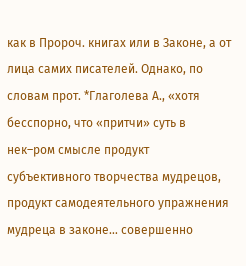как в Пророч. книгах или в Законе, а от лица самих писателей. Однако, по словам прот. *Глаголева А., «хотя бесспорно, что «притчи» суть в нек–ром смысле продукт субъективного творчества мудрецов, продукт самодеятельного упражнения мудреца в законе… совершенно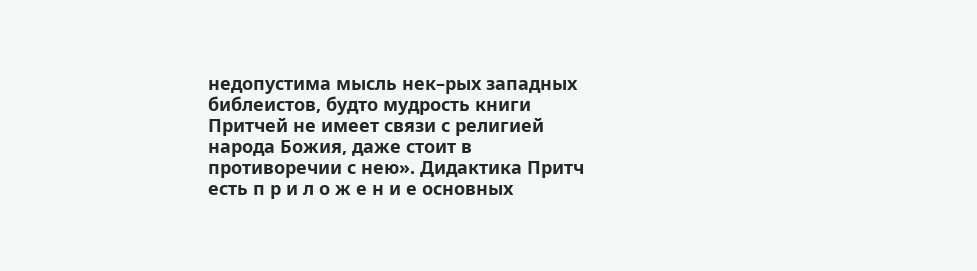недопустима мысль нек–рых западных библеистов, будто мудрость книги Притчей не имеет связи с религией народа Божия, даже стоит в противоречии с нею». Дидактика Притч есть п р и л о ж е н и е основных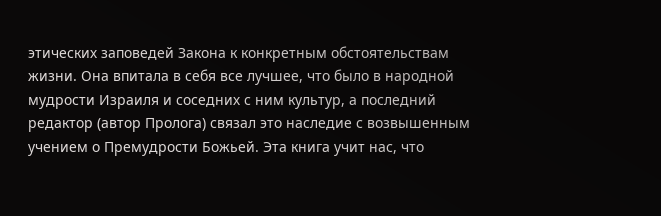этических заповедей Закона к конкретным обстоятельствам жизни. Она впитала в себя все лучшее, что было в народной мудрости Израиля и соседних с ним культур, а последний редактор (автор Пролога) связал это наследие с возвышенным учением о Премудрости Божьей. Эта книга учит нас, что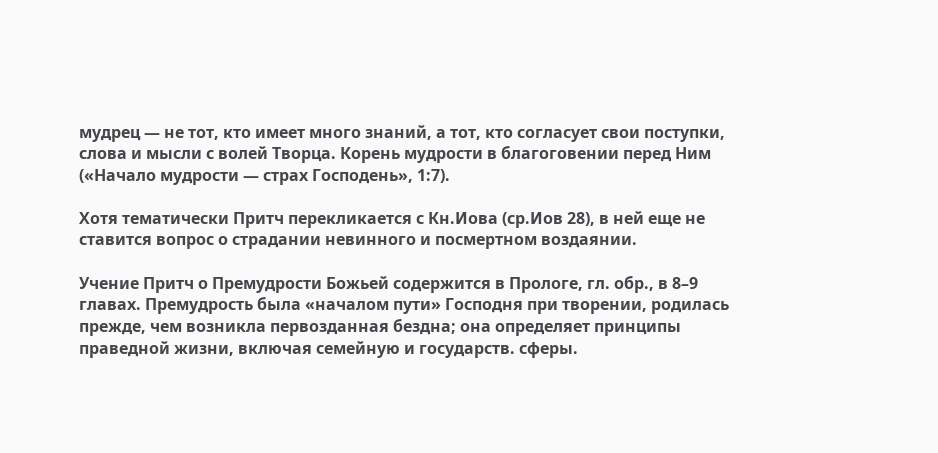мудрец — не тот, кто имеет много знаний, а тот, кто согласует свои поступки, слова и мысли с волей Творца. Корень мудрости в благоговении перед Ним («Начало мудрости — страх Господень», 1:7).

Хотя тематически Притч перекликается с Кн.Иова (ср.Иов 28), в ней еще не ставится вопрос о страдании невинного и посмертном воздаянии.

Учение Притч о Премудрости Божьей содержится в Прологе, гл. обр., в 8–9 главах. Премудрость была «началом пути» Господня при творении, родилась прежде, чем возникла первозданная бездна; она определяет принципы праведной жизни, включая семейную и государств. сферы.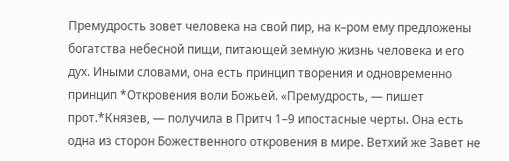Премудрость зовет человека на свой пир, на к–ром ему предложены богатства небесной пищи, питающей земную жизнь человека и его дух. Иными словами, она есть принцип творения и одновременно принцип *Откровения воли Божьей. «Премудрость, — пишет прот.*Князев, — получила в Притч 1–9 ипостасные черты. Она есть одна из сторон Божественного откровения в мире. Ветхий же Завет не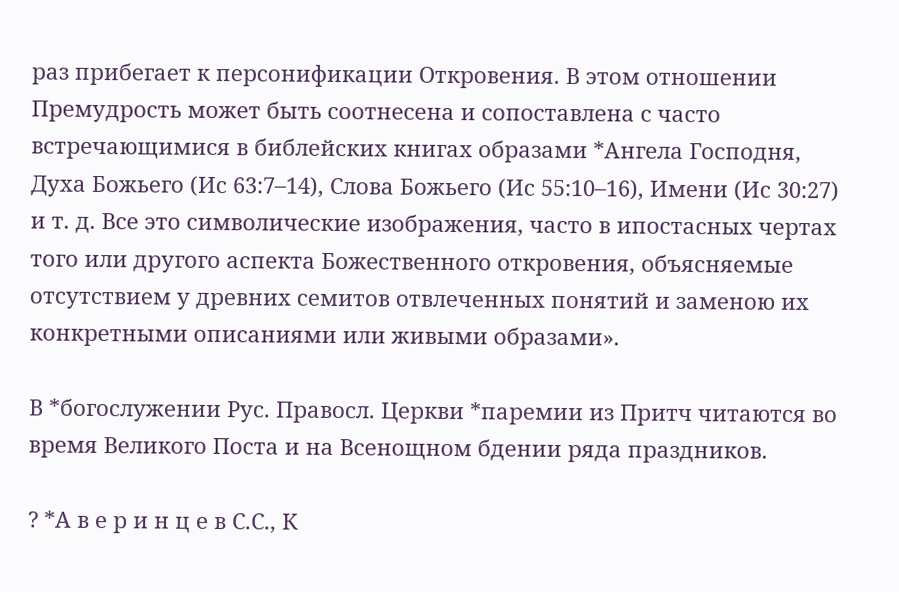раз прибегает к персонификации Откровения. В этом отношении Премудрость может быть соотнесена и сопоставлена с часто встречающимися в библейских книгах образами *Ангела Господня, Духа Божьего (Ис 63:7–14), Слова Божьего (Ис 55:10–16), Имени (Ис 30:27) и т. д. Все это символические изображения, часто в ипостасных чертах того или другого аспекта Божественного откровения, объясняемые отсутствием у древних семитов отвлеченных понятий и заменою их конкретными описаниями или живыми образами».

В *богослужении Рус. Правосл. Церкви *паремии из Притч читаются во время Великого Поста и на Всенощном бдении ряда праздников.

? *А в е р и н ц е в С.С., К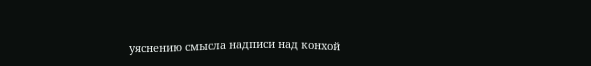уяснению смысла надписи над конхой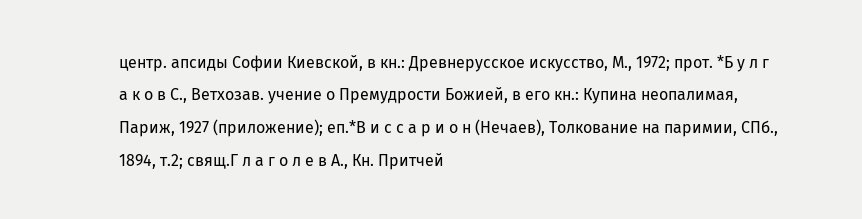центр. апсиды Софии Киевской, в кн.: Древнерусское искусство, М., 1972; прот. *Б у л г а к о в С., Ветхозав. учение о Премудрости Божией, в его кн.: Купина неопалимая, Париж, 1927 (приложение); еп.*В и с с а р и о н (Нечаев), Толкование на паримии, СПб., 1894, т.2; свящ.Г л а г о л е в А., Кн. Притчей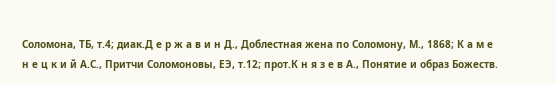Соломона, ТБ, т.4; диак.Д е р ж а в и н Д., Доблестная жена по Соломону, М., 1868; К а м е н е ц к и й А.С., Притчи Соломоновы, ЕЭ, т.12; прот.К н я з е в А., Понятие и образ Божеств.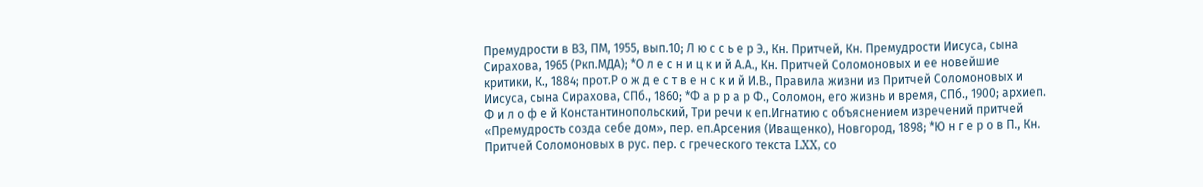Премудрости в ВЗ, ПМ, 1955, вып.10; Л ю с с ь е р Э., Кн. Притчей, Кн. Премудрости Иисуса, сына Сирахова, 1965 (Ркп.МДА); *О л е с н и ц к и й А.А., Кн. Притчей Соломоновых и ее новейшие критики, К., 1884; прот.Р о ж д е с т в е н с к и й И.В., Правила жизни из Притчей Соломоновых и Иисуса, сына Сирахова, СПб., 1860; *Ф а р р а р Ф., Соломон, его жизнь и время, СПб., 1900; архиеп. Ф и л о ф е й Константинопольский, Три речи к еп.Игнатию с объяснением изречений притчей «Премудрость созда себе дом», пер. еп.Арсения (Иващенко), Новгород, 1898; *Ю н г е р о в П., Кн. Притчей Соломоновых в рус. пер. с греческого текста LXX, со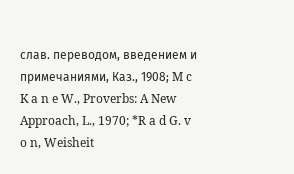слав. переводом, введением и примечаниями, Каз., 1908; M c K a n e W., Proverbs: A New Approach, L., 1970; *R a d G. v o n, Weisheit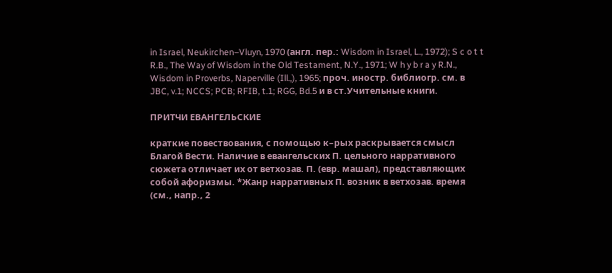in Israel, Neukirchen–Vluyn, 1970 (англ. пер.: Wisdom in Israel, L., 1972); S c o t t R.B., The Way of Wisdom in the Old Testament, N.Y., 1971; W h y b r a y R.N., Wisdom in Proverbs, Naperville (Ill.,), 1965; проч. иностр. библиогр. см. в JBC, v.1; NCCS; PCB; RFIB, t.1; RGG, Bd.5 и в ст.Учительные книги.

ПРИТЧИ ЕВАНГЕЛЬСКИЕ

краткие повествования, с помощью к–рых раскрывается смысл Благой Вести. Наличие в евангельских П. цельного нарративного сюжета отличает их от ветхозав. П. (евр. машал), представляющих собой афоризмы. *Жанр нарративных П. возник в ветхозав. время (см., напр., 2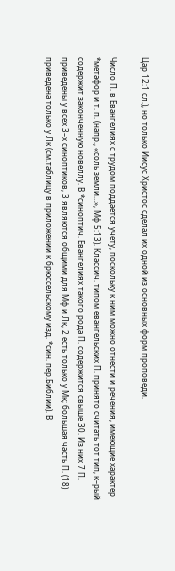Цар 12:1 сл.), но только Иисус Христос сделал их одной из основных форм проповеди.

Число П. в Евангелиях с трудом поддается учету, поскольку к ним можно отнести и речения, имеющие характер *метафор и т. п. (напр., «соль земли…», Мф 5:13). Классич. типом евангельских П. принято считать тот тип, к–рый содержит законченную новеллу. В *синоптич. Евангелиях такого рода П. содержится свыше 30. Из них 7 П. приведены у всех 3–х синоптиков, 3 являются общими для Мф и Лк, 2 есть только у Мк; большая часть П. (18) приведена только у Лк (см.таблицу в приложении к брюссельскому изд. *син. пер.Библии). В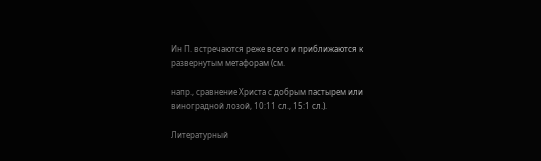Ин П. встречаются реже всего и приближаются к развернутым метафорам (см.

напр., сравнение Христа с добрым пастырем или виноградной лозой, 10:11 сл., 15:1 сл.).

Литературный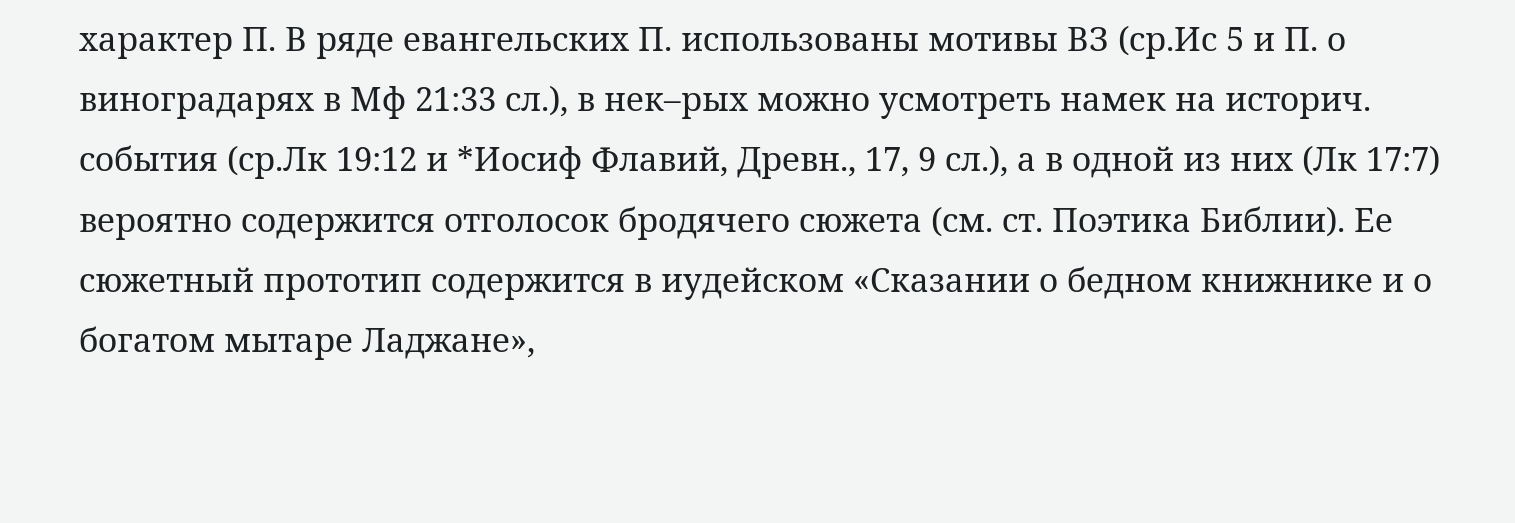характер П. В ряде евангельских П. использованы мотивы ВЗ (ср.Ис 5 и П. о виноградарях в Мф 21:33 сл.), в нек–рых можно усмотреть намек на историч. события (ср.Лк 19:12 и *Иосиф Флавий, Древн., 17, 9 сл.), а в одной из них (Лк 17:7) вероятно содержится отголосок бродячего сюжета (см. ст. Поэтика Библии). Ее сюжетный прототип содержится в иудейском «Сказании о бедном книжнике и о богатом мытаре Ладжане»,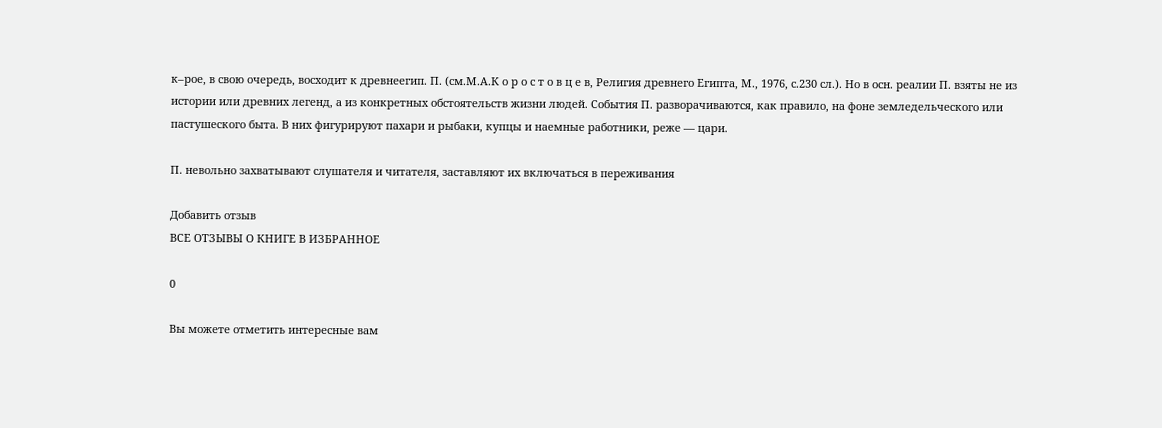к–рое, в свою очередь, восходит к древнеегип. П. (см.М.А.К о р о с т о в ц е в, Религия древнего Египта, М., 1976, с.230 сл.). Но в осн. реалии П. взяты не из истории или древних легенд, а из конкретных обстоятельств жизни людей. События П. разворачиваются, как правило, на фоне земледельческого или пастушеского быта. В них фигурируют пахари и рыбаки, купцы и наемные работники, реже — цари.

П. невольно захватывают слушателя и читателя, заставляют их включаться в переживания

Добавить отзыв
ВСЕ ОТЗЫВЫ О КНИГЕ В ИЗБРАННОЕ

0

Вы можете отметить интересные вам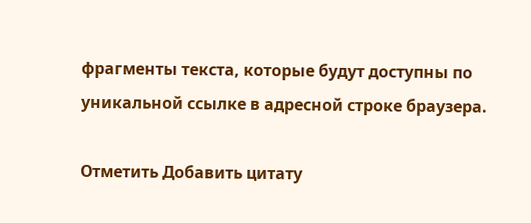фрагменты текста, которые будут доступны по уникальной ссылке в адресной строке браузера.

Отметить Добавить цитату